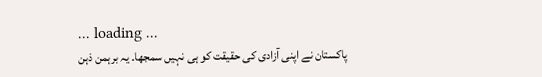... loading ...
پاکستان نے اپنی آزادی کی حقیقت کو ہی نہیں سمجھا۔ یہ برہمن ذہن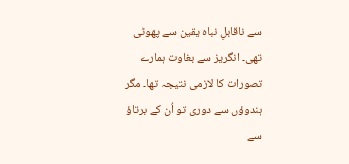سے ناقابلِ نباہ یقین سے پھوٹی تھی۔ انگریز سے بغاوت ہمارے تصورات کا لازمی نتیجہ تھا۔ مگر ہندوؤں سے دوری تو اُن کے برتاؤ سے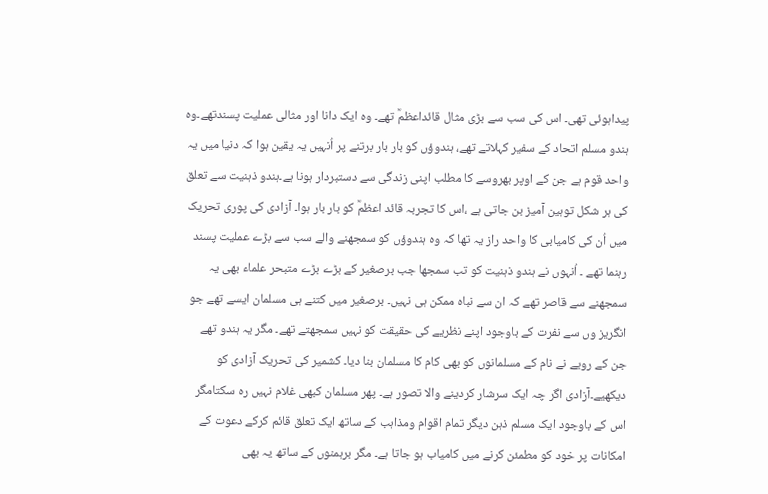پیداہوئی تھی۔ اس کی سب سے بڑی مثال قائداعظمؒ تھے۔ وہ ایک دانا اور مثالی عملیت پسندتھے۔وہ ہندو مسلم اتحاد کے سفیر کہلاتے تھے، ہندوؤں کو بار بار برتنے پر اُنہیں یہ یقین ہوا کہ دنیا میں یہ واحد قوم ہے جن کے اوپر بھروسے کا مطلب اپنی زندگی سے دستبردار ہونا ہے۔ہندو ذہنیت سے تعلق کی ہر شکل توہین آمیز بن جاتی ہے ،اس کا تجربہ قائد اعظمؒ کو بار بار ہوا۔ آزادی کی پوری تحریک میں اُن کی کامیابی کا واحد راز یہ تھا کہ وہ ہندوؤں کو سمجھنے والے سب سے بڑے عملیت پسند رہنما تھے ۔ اُنہوں نے ہندو ذہنیت کو تب سمجھا جب برصغیر کے بڑے بڑے متبحر علماء بھی یہ سمجھنے سے قاصر تھے کہ ان سے نباہ ممکن ہی نہیں۔ برصغیر میں کتنے ہی مسلمان ایسے تھے جو انگریز وں سے نفرت کے باوجود اپنے نظریے کی حقیقت کو نہیں سمجھتے تھے۔ مگر یہ ہندو تھے جن کے رویے نے نام کے مسلمانوں کو بھی کام کا مسلمان بنا دیا۔ کشمیر کی تحریک آزادی کو دیکھیے۔آزادی اگر چہ ایک سرشار کردینے والا تصور ہے۔ پھر مسلمان کبھی غلام نہیں رہ سکتامگر اس کے باوجود ایک مسلم ذہن دیگر تمام اقوام ومذاہب کے ساتھ ایک تعلق قائم کرکے دعوت کے امکانات پر خود کو مطمئن کرنے میں کامیاب ہو جاتا ہے۔ مگر برہمنوں کے ساتھ یہ بھی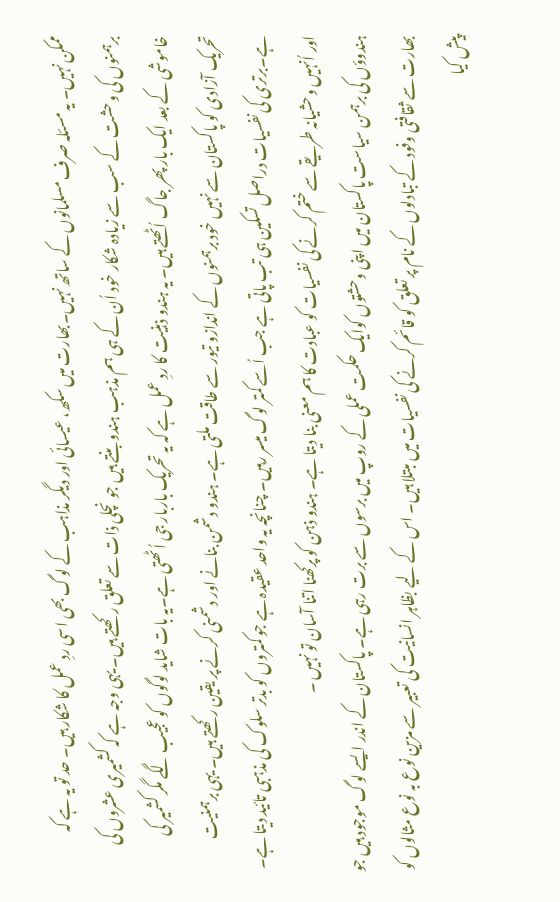ممکن نہیں۔ یہ مسئلہ صرف مسلمانوں کے ساتھ نہیں۔بھارت میں سکھ، عیسائی اور دیگر مذاہب کے لوگ بھی اسی ردِ عمل کا شکار ہیں۔ حد تو یہ ہے کہ برہمنوں کی وحشت کے سب سے زیادہ شکار خود اُن کے ہی ہم مذہب ہندو بنتے ہیں جو نچلی ذات سے تعلق رکھتے ہیں۔ یہی وجہ ہے کہ کشمیری عشروں کی خاموشی کے بعد ایک بار پھر جاگ اُٹھتے ہیں۔ یہ ہندو ذہنیت کا ردِ عمل ہے کہ یہ تحریک باربار جی اُٹھتی ہے۔یہ بات شاید لوگوں کو عجیب لگے مگر کشمیر کی تحریک آزادی کو پاکستان سے نہیں خود برہمنوں کے اندازو تیور سے طاقت ملتی ہے۔ ہندو دشمن بنانے اور دشمنی کرنے پر یقین رکھتے ہیں۔ یہی برہمنیت ہے۔برتری کی نفسیات دراصل تسکین ہی تب پاتی ہے جب اُسے کمتر لوگ میسر رہیں۔ چنانچہ یہ واحد عقیدہ ہے جو کمتروں کو بدتر سلوک کی مذہبی تائید دیتا ہے۔ اور اُنہیں وحشیانہ طریقے سے ختم کرنے کی نفسیات کو عبادت کا ہم معنی بنا دیتا ہے۔ ہندو ذہن کو پرکھنا اتنا آسان تو نہیں ۔
ہندوؤں کی برہمن سیاست پاکستان میں اپنی وحشتوں کوایک حکمت عملی کے روپ میں برسوں سے برت رہی ہے۔ پاکستان کے اندر ایسے لوگ موجود ہیں جو بھارت سے ثقافتی وفود کے تبادلوں کے نام پر تعلق کو قائم کرنے کی نفسیات میں مبتلا ہیں۔ اس کے لیے بظاہر انسانیت کی تعبیر سے مزین نوع بہ نوع مثالوں کو پیش کیا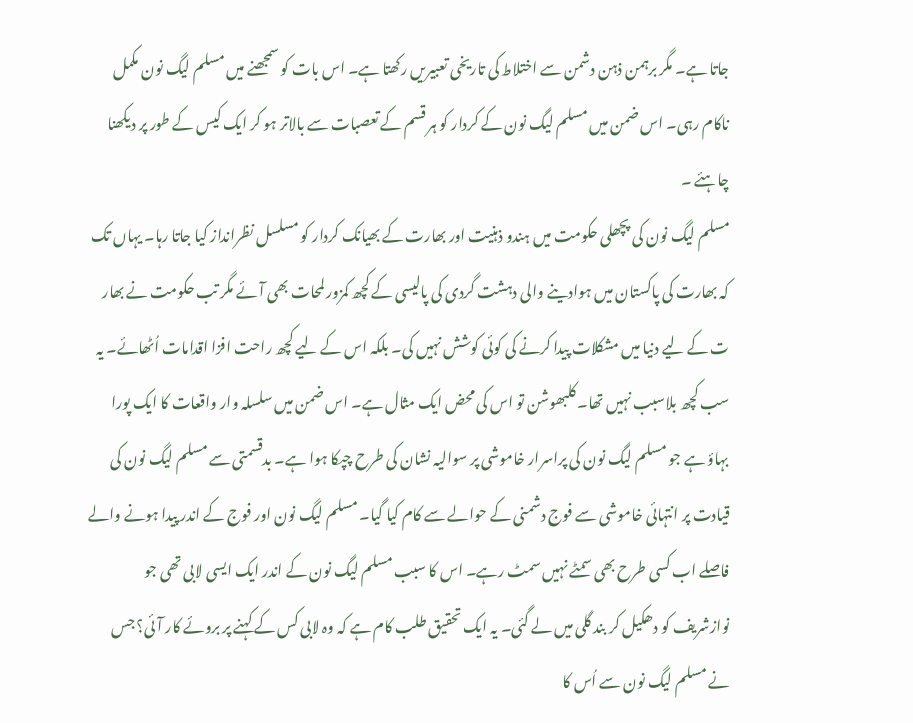جاتا ہے۔ مگر برہمن ذہن دشمن سے اختلاط کی تاریخی تعبیریں رکھتا ہے۔ اس بات کو سمجھنے میں مسلم لیگ نون مکمل ناکام رہی۔ اس ضمن میں مسلم لیگ نون کے کردار کو ہر قسم کے تعصبات سے بالاتر ہو کر ایک کیس کے طور پر دیکھنا چاہئے ۔
مسلم لیگ نون کی پچھلی حکومت میں ہندو ذہنیت اور بھارت کے بھیانک کردار کو مسلسل نظرانداز کیا جاتا رہا۔ یہاں تک کہ بھارت کی پاکستان میں ہوادینے والی دہشت گردی کی پالیسی کے کچھ کمزور لمحات بھی آئے مگر تب حکومت نے بھار ت کے لیے دنیا میں مشکلات پیدا کرنے کی کوئی کوشش نہیں کی۔ بلکہ اس کے لیے کچھ راحت افزا اقدامات اُٹھائے۔ یہ سب کچھ بلاسبب نہیں تھا۔ کلبھوشن تو اس کی محض ایک مثال ہے۔ اس ضمن میں سلسلہ وار واقعات کا ایک پورا بہاؤ ہے جو مسلم لیگ نون کی پراسرار خاموشی پر سوالیہ نشان کی طرح چپکا ہوا ہے۔ بدقسمتی سے مسلم لیگ نون کی قیادت پر انتہائی خاموشی سے فوج دشمنی کے حوالے سے کام کیا گیا۔ مسلم لیگ نون اور فوج کے اندر پیدا ہونے والے فاصلے اب کسی طرح بھی سمٹے نہیں سمٹ رہے۔ اس کا سبب مسلم لیگ نون کے اندر ایک ایسی لابی تھی جو نوازشریف کو دھکیل کر بند گلی میں لے گئی۔ یہ ایک تحقیق طلب کام ہے کہ وہ لابی کس کے کہنے پر بروئے کار آئی؟ جس نے مسلم لیگ نون سے اُس کا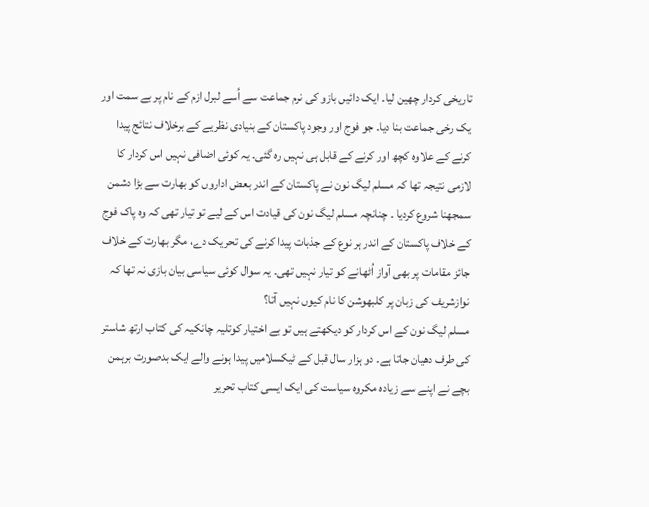تاریخی کردار چھین لیا۔ ایک دائیں بازو کی نرم جماعت سے اُسے لبرل ازم کے نام پر بے سمت اور یک رخی جماعت بنا دیا۔ جو فوج اور وجود پاکستان کے بنیادی نظریے کے برخلاف نتائج پیدا کرنے کے علاوہ کچھ اور کرنے کے قابل ہی نہیں رہ گئی۔ یہ کوئی اضافی نہیں اس کردار کا لازمی نتیجہ تھا کہ مسلم لیگ نون نے پاکستان کے اندر بعض اداروں کو بھارت سے بڑا دشمن سمجھنا شروع کردیا ۔ چنانچہ مسلم لیگ نون کی قیادت اس کے لیے تو تیار تھی کہ وہ پاک فوج کے خلاف پاکستان کے اندر ہر نوع کے جذبات پیدا کرنے کی تحریک دے، مگر بھارت کے خلاف جائز مقامات پر بھی آواز اُٹھانے کو تیار نہیں تھی۔ یہ سوال کوئی سیاسی بیان بازی نہ تھا کہ نوازشریف کی زبان پر کلبھوشن کا نام کیوں نہیں آتا؟
مسلم لیگ نون کے اس کردار کو دیکھتے ہیں تو بے اختیار کوتلیہ چانکیہ کی کتاب ارتھ شاستر کی طرف دھیان جاتا ہے۔ دو ہزار سال قبل کے ٹیکسلامیں پیدا ہونے والے ایک بدصورت برہمن بچے نے اپنے سے زیادہ مکروہ سیاست کی ایک ایسی کتاب تحریر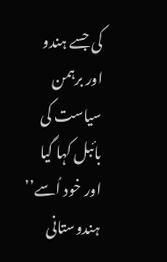کی جسے ہندو اور برہمن سیاست کی بائبل کہا گیا اور خود اُسے’’ ہندوستانی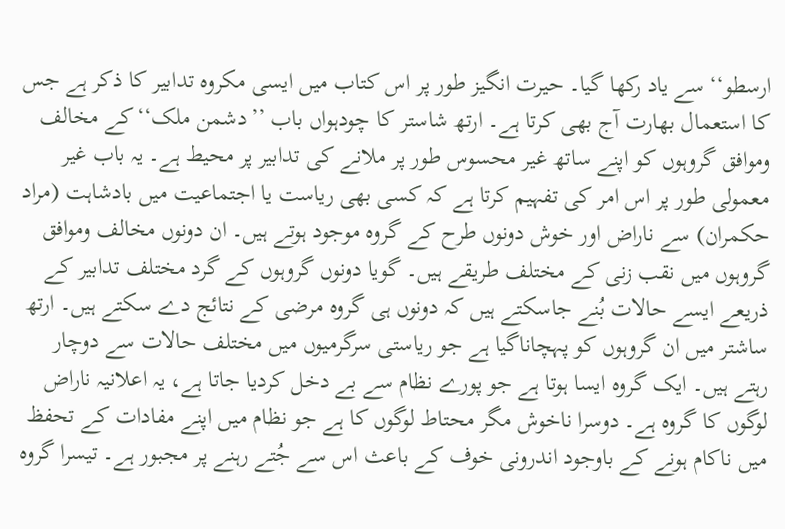ارسطو‘‘ سے یاد رکھا گیا۔ حیرت انگیز طور پر اس کتاب میں ایسی مکروہ تدابیر کا ذکر ہے جس کا استعمال بھارت آج بھی کرتا ہے۔ ارتھ شاستر کا چودہواں باب ’’دشمن ملک‘‘کے مخالف وموافق گروہوں کو اپنے ساتھ غیر محسوس طور پر ملانے کی تدابیر پر محیط ہے۔ یہ باب غیر معمولی طور پر اس امر کی تفہیم کرتا ہے کہ کسی بھی ریاست یا اجتماعیت میں بادشاہت (مراد حکمران) سے ناراض اور خوش دونوں طرح کے گروہ موجود ہوتے ہیں۔ ان دونوں مخالف وموافق گروہوں میں نقب زنی کے مختلف طریقے ہیں۔ گویا دونوں گروہوں کے گرد مختلف تدابیر کے ذریعے ایسے حالات بُنے جاسکتے ہیں کہ دونوں ہی گروہ مرضی کے نتائج دے سکتے ہیں۔ ارتھ ساشتر میں ان گروہوں کو پہچاناگیا ہے جو ریاستی سرگرمیوں میں مختلف حالات سے دوچار رہتے ہیں۔ ایک گروہ ایسا ہوتا ہے جو پورے نظام سے بے دخل کردیا جاتا ہے، یہ اعلانیہ ناراض لوگوں کا گروہ ہے۔ دوسرا ناخوش مگر محتاط لوگوں کا ہے جو نظام میں اپنے مفادات کے تحفظ میں ناکام ہونے کے باوجود اندرونی خوف کے باعث اس سے جُتے رہنے پر مجبور ہے۔ تیسرا گروہ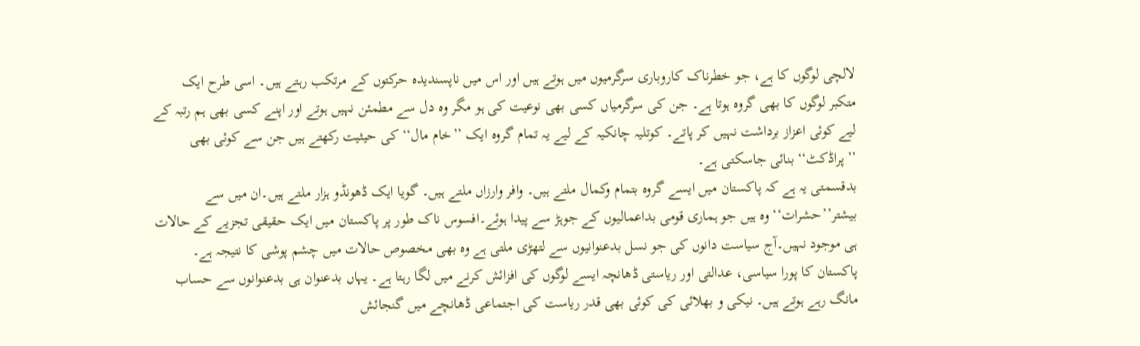لالچی لوگوں کا ہے، جو خطرناک کاروباری سرگرمیوں میں ہوتے ہیں اور اس میں ناپسندیدہ حرکتوں کے مرتکب رہتے ہیں۔ اسی طرح ایک متکبر لوگوں کا بھی گروہ ہوتا ہے۔ جن کی سرگرمیاں کسی بھی نوعیت کی ہو مگر وہ دل سے مطمئن نہیں ہوتے اور اپنے کسی بھی ہم رتبہ کے لیے کوئی اعزاز برداشت نہیں کر پاتے۔ کوتلیہ چانکیہ کے لیے یہ تمام گروہ ایک ’’خام مال‘‘ کی حیثیت رکھتے ہیں جن سے کوئی بھی ’’پراڈکٹ‘‘ بنائی جاسکتی ہے۔
بدقسمتی یہ ہے کہ پاکستان میں ایسے گروہ بتمام وکمال ملتے ہیں۔ وافر وارزاں ملتے ہیں۔ گویا ایک ڈھونڈو ہزار ملتے ہیں۔ان میں سے بیشتر’’حشرات‘‘ وہ ہیں جو ہماری قومی بداعمالیوں کے جوہڑ سے پیدا ہوئے۔افسوس ناک طور پر پاکستان میں ایک حقیقی تجزیے کے حالات ہی موجود نہیں۔آج سیاست دانوں کی جو نسل بدعنوانیوں سے لتھڑی ملتی ہے وہ بھی مخصوص حالات میں چشم پوشی کا نتیجہ ہے۔ پاکستان کا پورا سیاسی، عدالتی اور ریاستی ڈھانچہ ایسے لوگوں کی افزائش کرنے میں لگا رہتا ہے۔ یہاں بدعنوان ہی بدعنوانوں سے حساب مانگ رہے ہوتے ہیں۔ نیکی و بھلائی کی کوئی بھی قدر ریاست کی اجتماعی ڈھانچے میں گنجائش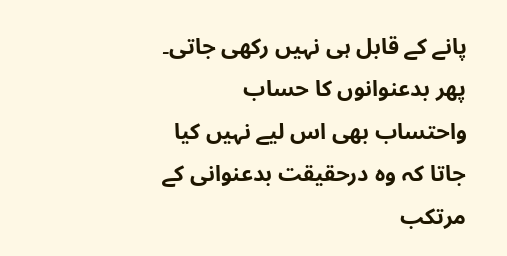پانے کے قابل ہی نہیں رکھی جاتی۔ پھر بدعنوانوں کا حساب واحتساب بھی اس لیے نہیں کیا جاتا کہ وہ درحقیقت بدعنوانی کے مرتکب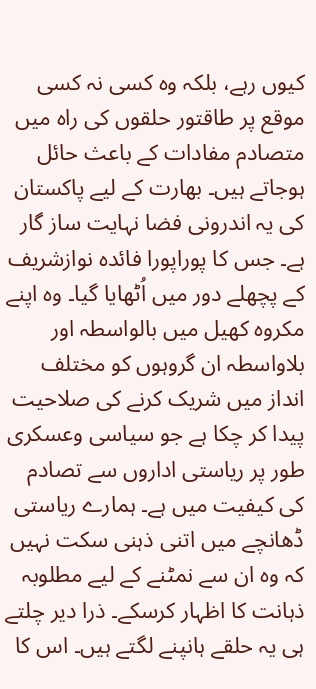کیوں رہے، بلکہ وہ کسی نہ کسی موقع پر طاقتور حلقوں کی راہ میں متصادم مفادات کے باعث حائل ہوجاتے ہیں۔ بھارت کے لیے پاکستان کی یہ اندرونی فضا نہایت ساز گار ہے۔ جس کا پوراپورا فائدہ نوازشریف کے پچھلے دور میں اُٹھایا گیا۔ وہ اپنے مکروہ کھیل میں بالواسطہ اور بلاواسطہ ان گروہوں کو مختلف انداز میں شریک کرنے کی صلاحیت پیدا کر چکا ہے جو سیاسی وعسکری طور پر ریاستی اداروں سے تصادم کی کیفیت میں ہے۔ ہمارے ریاستی ڈھانچے میں اتنی ذہنی سکت نہیں کہ وہ ان سے نمٹنے کے لیے مطلوبہ ذہانت کا اظہار کرسکے۔ ذرا دیر چلتے ہی یہ حلقے ہانپنے لگتے ہیں۔ اس کا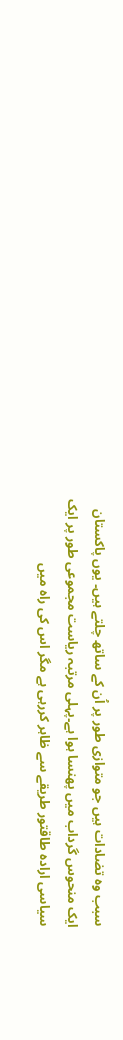سبب وہ تضادات ہیں جو متوازی طور پر اُن کے ساتھ چلتے ہیں۔ یوں پاکستان ایک منحوس گرداب میں پھنسا ہوا ہے۔پہلی مرتبہ ریاست مجموعی طور پر ایک سیاسی ارادہ طاقتور طریقے سے ظاہر کررہی ہے مگر اس کی راہ میں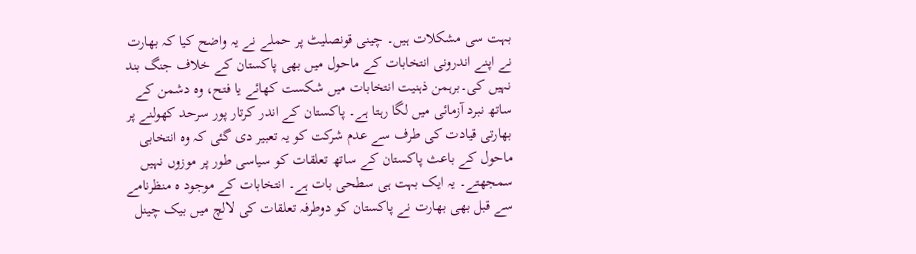بہت سی مشکلات ہیں۔ چینی قونصلیٹ پر حملے نے یہ واضح کیا کہ بھارت نے اپنے اندرونی انتخابات کے ماحول میں بھی پاکستان کے خلاف جنگ بند نہیں کی۔برہمن ذہنیت انتخابات میں شکست کھائے یا فتح، وہ دشمن کے ساتھ نبرد آزمائی میں لگا رہتا ہے۔ پاکستان کے اندر کرتار پور سرحد کھولنے پر بھارتی قیادت کی طرف سے عدم شرکت کو یہ تعبیر دی گئی کہ وہ انتخابی ماحول کے باعث پاکستان کے ساتھ تعلقات کو سیاسی طور پر موزوں نہیں سمجھتے۔ یہ ایک بہت ہی سطحی بات ہے۔ انتخابات کے موجود ہ منظرنامے سے قبل بھی بھارت نے پاکستان کو دوطرفہ تعلقات کی لالچ میں بیک چینل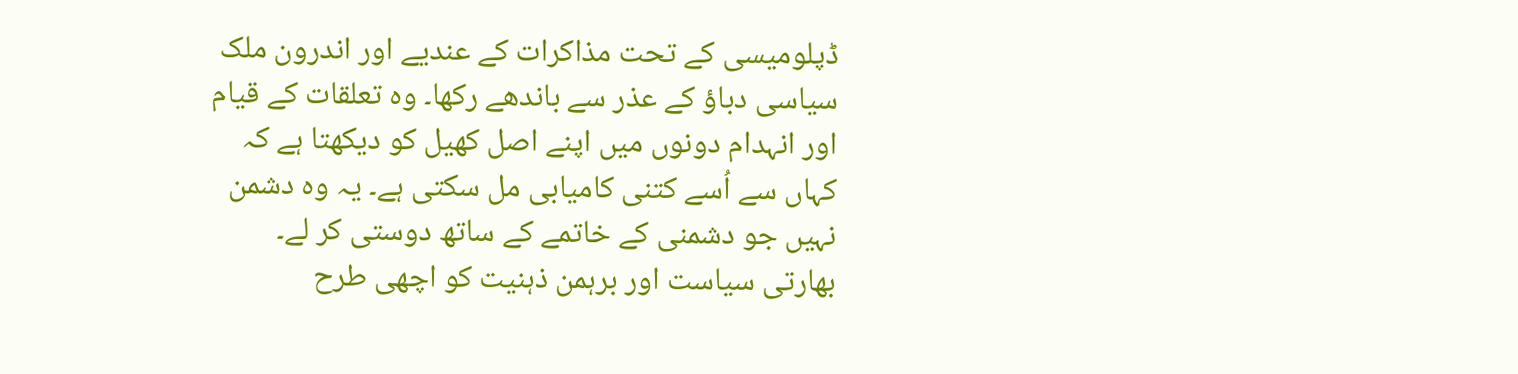ڈپلومیسی کے تحت مذاکرات کے عندیے اور اندرون ملک سیاسی دباؤ کے عذر سے باندھے رکھا۔ وہ تعلقات کے قیام اور انہدام دونوں میں اپنے اصل کھیل کو دیکھتا ہے کہ کہاں سے اُسے کتنی کامیابی مل سکتی ہے۔ یہ وہ دشمن نہیں جو دشمنی کے خاتمے کے ساتھ دوستی کر لے۔ بھارتی سیاست اور برہمن ذہنیت کو اچھی طرح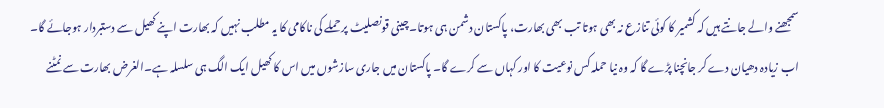سمجھنے والے جانتے ہیں کہ کشمیر کا کوئی تنازع نہ بھی ہوتا تب بھی بھارت، پاکستان دشمن ہی ہوتا۔چینی قونصلیٹ پر حملے کی ناکامی کا یہ مطلب نہیں کہ بھارت اپنے کھیل سے دستبردار ہوجائے گا۔ اب زیادہ دھیان دے کر جانچنا پڑے گا کہ وہ نیا حملہ کس نوعیت کا اور کہاں سے کرے گا۔ پاکستان میں جاری سازشوں میں اس کا کھیل ایک الگ ہی سلسلہ ہے۔الغرض بھارت سے نمٹنے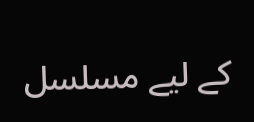کے لیے مسلسل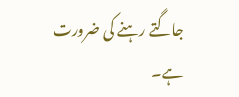جاگتے رہنے کی ضرورت ہے۔